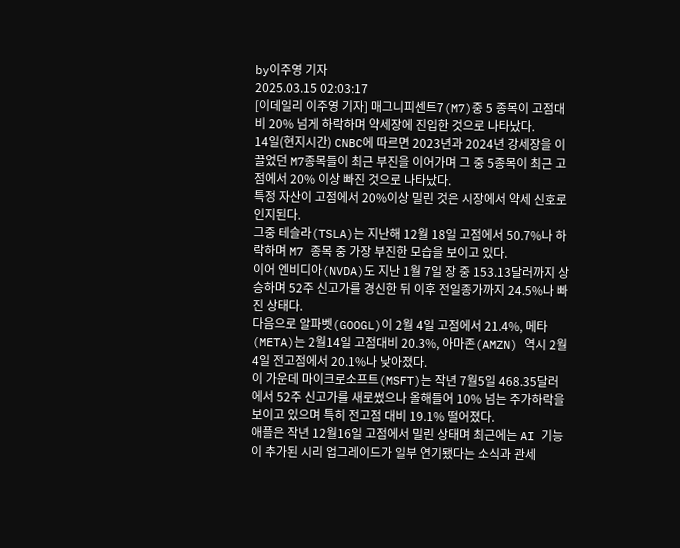by이주영 기자
2025.03.15 02:03:17
[이데일리 이주영 기자] 매그니피센트7(M7)중 5 종목이 고점대비 20% 넘게 하락하며 약세장에 진입한 것으로 나타났다.
14일(현지시간) CNBC에 따르면 2023년과 2024년 강세장을 이끌었던 M7종목들이 최근 부진을 이어가며 그 중 5종목이 최근 고점에서 20% 이상 빠진 것으로 나타났다.
특정 자산이 고점에서 20%이상 밀린 것은 시장에서 약세 신호로 인지된다.
그중 테슬라(TSLA)는 지난해 12월 18일 고점에서 50.7%나 하락하며 M7 종목 중 가장 부진한 모습을 보이고 있다.
이어 엔비디아(NVDA)도 지난 1월 7일 장 중 153.13달러까지 상승하며 52주 신고가를 경신한 뒤 이후 전일종가까지 24.5%나 빠진 상태다.
다음으로 알파벳(GOOGL)이 2월 4일 고점에서 21.4%, 메타(META)는 2월14일 고점대비 20.3%, 아마존(AMZN) 역시 2월 4일 전고점에서 20.1%나 낮아졌다.
이 가운데 마이크로소프트(MSFT)는 작년 7월5일 468.35달러에서 52주 신고가를 새로썼으나 올해들어 10% 넘는 주가하락을 보이고 있으며 특히 전고점 대비 19.1% 떨어졌다.
애플은 작년 12월16일 고점에서 밀린 상태며 최근에는 AI 기능이 추가된 시리 업그레이드가 일부 연기됐다는 소식과 관세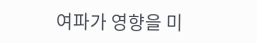여파가 영향을 미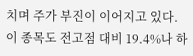치며 주가 부진이 이어지고 있다.
이 종목도 전고점 대비 19.4%나 하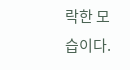락한 모습이다.